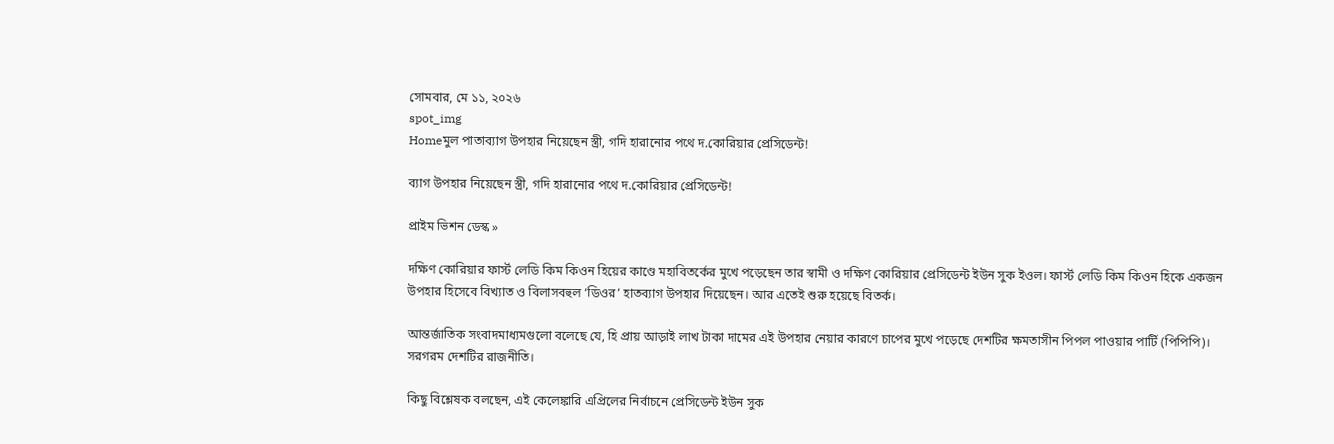সোমবার, মে ১১, ২০২৬
spot_img
Homeমুল পাতাব্যাগ উপহার নিয়েছেন স্ত্রী, গদি হারানোর পথে দ.কোরিয়ার প্রেসিডেন্ট!

ব্যাগ উপহার নিয়েছেন স্ত্রী, গদি হারানোর পথে দ.কোরিয়ার প্রেসিডেন্ট!

প্রাইম ভিশন ডেস্ক »

দক্ষিণ কোরিয়ার ফার্স্ট লেডি কিম কিওন হিয়ের কাণ্ডে মহাবিতর্কের মুখে পড়েছেন তার স্বামী ও দক্ষিণ কোরিয়ার প্রেসিডেন্ট ইউন সুক ইওল। ফার্স্ট লেডি কিম কিওন হিকে একজন উপহার হিসেবে বিখ্যাত ও বিলাসবহুল ‘ডিওর’ হাতব্যাগ উপহার দিয়েছেন। আর এতেই শুরু হয়েছে বিতর্ক।

আন্তর্জাতিক সংবাদমাধ্যমগুলো বলেছে যে, হি প্রায় আড়াই লাখ টাকা দামের এই উপহার নেয়ার কারণে চাপের মুখে পড়েছে দেশটির ক্ষমতাসীন পিপল পাওয়ার পার্টি (পিপিপি)। সরগরম দেশটির রাজনীতি।

কিছু বিশ্লেষক বলছেন, এই কেলেঙ্কারি এপ্রিলের নির্বাচনে প্রেসিডেন্ট ইউন সুক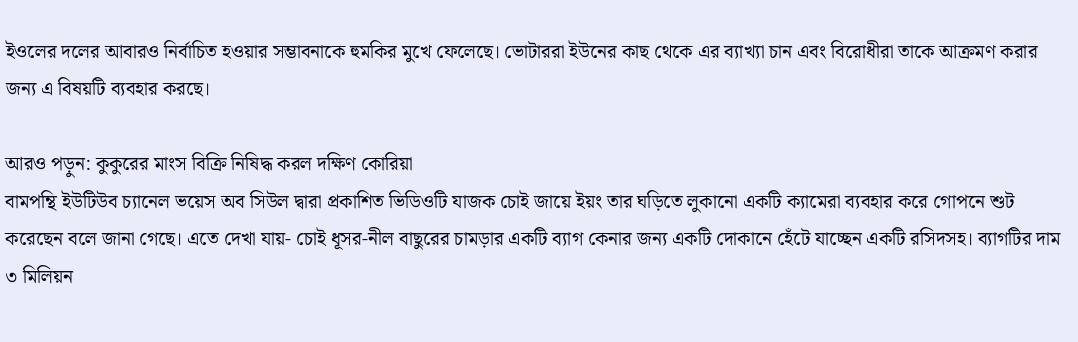ইওলের দলের আবারও নির্বাচিত হওয়ার সম্ভাবনাকে হুমকির মুখে ফেলেছে। ভোটাররা ইউনের কাছ থেকে এর ব্যাখ্যা চান এবং বিরোধীরা তাকে আক্রমণ করার জন্য এ বিষয়টি ব্যবহার করছে।

আরও পড়ুন: কুকুরের মাংস বিক্রি নিষিদ্ধ করল দক্ষিণ কোরিয়া
বামপন্থি ইউটিউব চ্যানেল ভয়েস অব সিউল দ্বারা প্রকাশিত ভিডিওটি যাজক চোই জায়ে ইয়ং তার ঘড়িতে লুকানো একটি ক্যামেরা ব্যবহার করে গোপনে শুট করেছেন বলে জানা গেছে। এতে দেখা যায়- চোই ধূসর-নীল বাছুরের চামড়ার একটি ব্যাগ কেনার জন্য একটি দোকানে হেঁটে যাচ্ছেন একটি রসিদসহ। ব্যাগটির দাম ৩ মিলিয়ন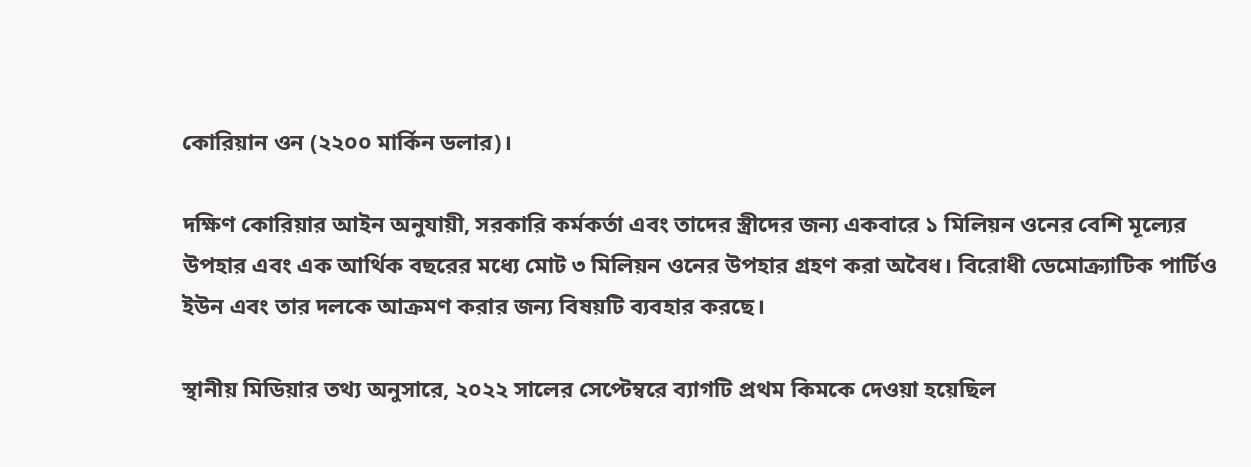কোরিয়ান ওন (২২০০ মার্কিন ডলার)।

দক্ষিণ কোরিয়ার আইন অনুযায়ী, সরকারি কর্মকর্তা এবং তাদের স্ত্রীদের জন্য একবারে ১ মিলিয়ন ওনের বেশি মূল্যের উপহার এবং এক আর্থিক বছরের মধ্যে মোট ৩ মিলিয়ন ওনের উপহার গ্রহণ করা অবৈধ। বিরোধী ডেমোক্র্যাটিক পার্টিও ইউন এবং তার দলকে আক্রমণ করার জন্য বিষয়টি ব্যবহার করছে।

স্থানীয় মিডিয়ার তথ্য অনুসারে, ২০২২ সালের সেপ্টেম্বরে ব্যাগটি প্রথম কিমকে দেওয়া হয়েছিল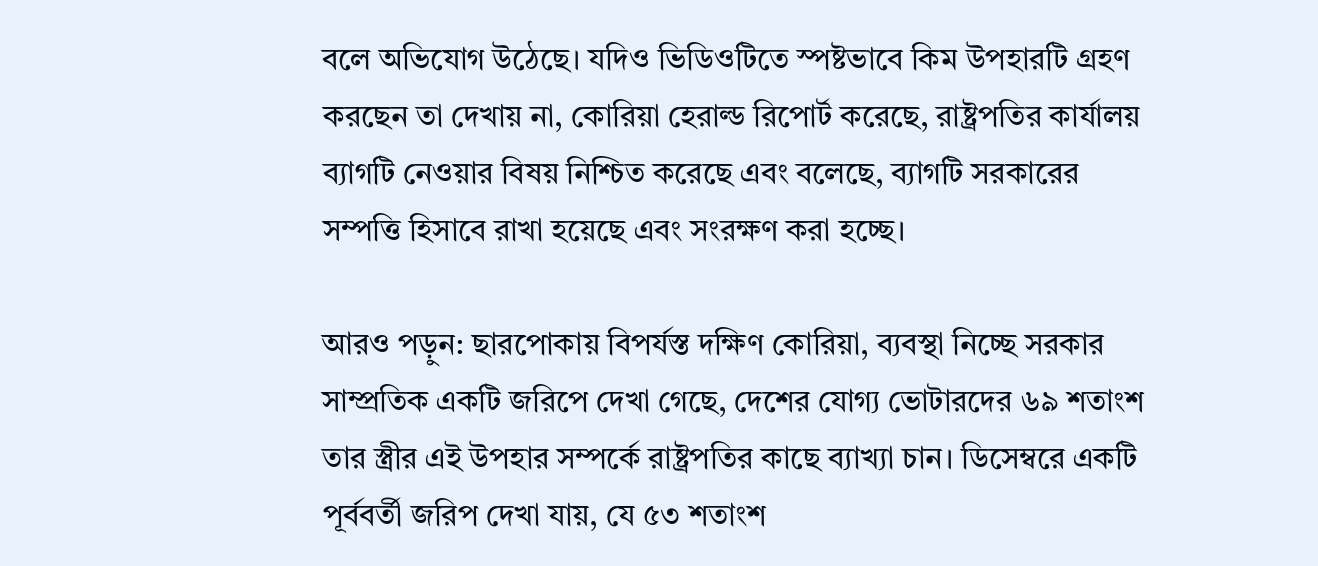বলে অভিযোগ উঠেছে। যদিও ভিডিওটিতে স্পষ্টভাবে কিম উপহারটি গ্রহণ করছেন তা দেখায় না, কোরিয়া হেরাল্ড রিপোর্ট করেছে, রাষ্ট্রপতির কার্যালয় ব্যাগটি নেওয়ার বিষয় নিশ্চিত করেছে এবং বলেছে, ব্যাগটি সরকারের সম্পত্তি হিসাবে রাখা হয়েছে এবং সংরক্ষণ করা হচ্ছে।

আরও পড়ুন: ছারপোকায় বিপর্যস্ত দক্ষিণ কোরিয়া, ব্যবস্থা নিচ্ছে সরকার
সাম্প্রতিক একটি জরিপে দেখা গেছে, দেশের যোগ্য ভোটারদের ৬৯ শতাংশ তার স্ত্রীর এই উপহার সম্পর্কে রাষ্ট্রপতির কাছে ব্যাখ্যা চান। ডিসেম্বরে একটি পূর্ববর্তী জরিপ দেখা যায়, যে ৫৩ শতাংশ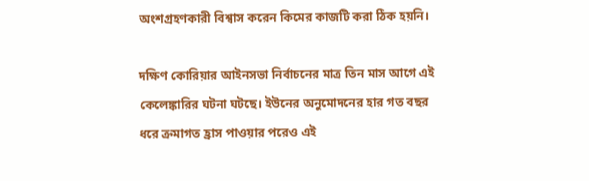অংশগ্রহণকারী বিশ্বাস করেন কিমের কাজটি করা ঠিক হয়নি।

দক্ষিণ কোরিয়ার আইনসভা নির্বাচনের মাত্র তিন মাস আগে এই কেলেঙ্কারির ঘটনা ঘটছে। ইউনের অনুমোদনের হার গত বছর ধরে ক্রমাগত হ্রাস পাওয়ার পরেও এই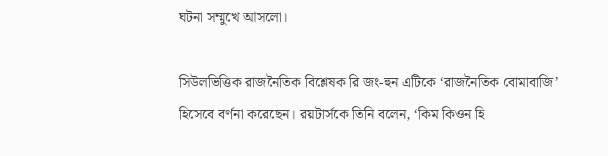ঘটনা সম্মুখে আসলো।

সিউলভিত্তিক রাজনৈতিক বিশ্লেষক রি জং-হুন এটিকে ‘রাজনৈতিক বোমাবাজি’ হিসেবে বর্ণনা করেছেন। রয়টার্সকে তিনি বলেন, ‘কিম কিওন হি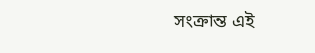সংক্রান্ত এই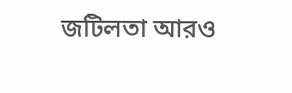জটিলতা আরও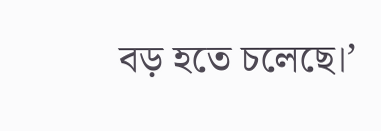বড় হতে চলেছে।’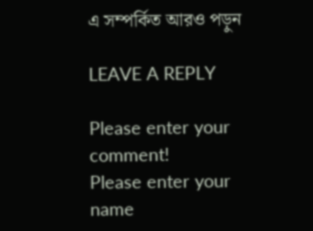এ সম্পর্কিত আরও পড়ুন

LEAVE A REPLY

Please enter your comment!
Please enter your name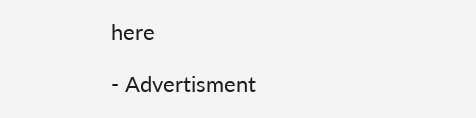here

- Advertisment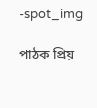-spot_img

পাঠক প্রিয়